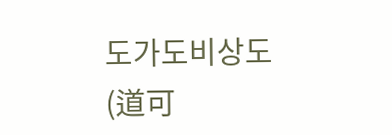도가도비상도(道可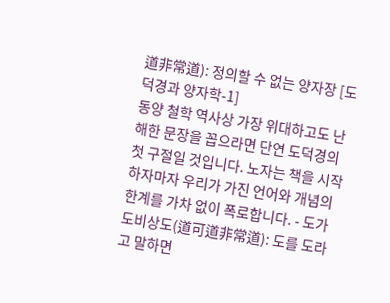道非常道): 정의할 수 없는 양자장 [도덕경과 양자학-1]
동양 철학 역사상 가장 위대하고도 난해한 문장을 꼽으라면 단연 도덕경의 첫 구절일 것입니다. 노자는 책을 시작하자마자 우리가 가진 언어와 개념의 한계를 가차 없이 폭로합니다. - 도가도비상도(道可道非常道): 도를 도라고 말하면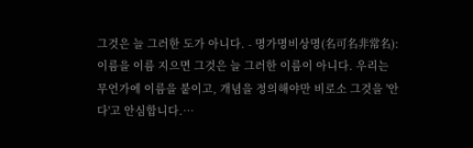그것은 늘 그러한 도가 아니다. - 명가명비상명(名可名非常名): 이름을 이름 지으면 그것은 늘 그러한 이름이 아니다. 우리는 무언가에 이름을 붙이고, 개념을 정의해야만 비로소 그것을 '안다'고 안심합니다.…